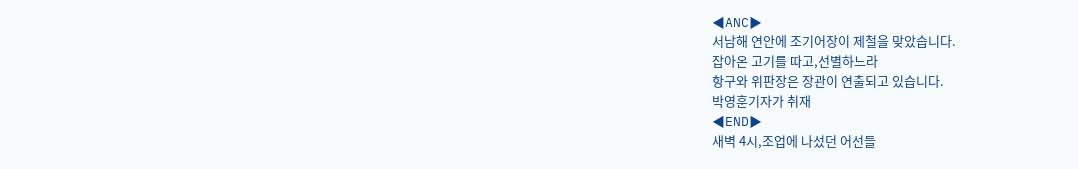◀ANC▶
서남해 연안에 조기어장이 제철을 맞았습니다.
잡아온 고기를 따고,선별하느라
항구와 위판장은 장관이 연출되고 있습니다.
박영훈기자가 취재
◀END▶
새벽 4시,조업에 나섰던 어선들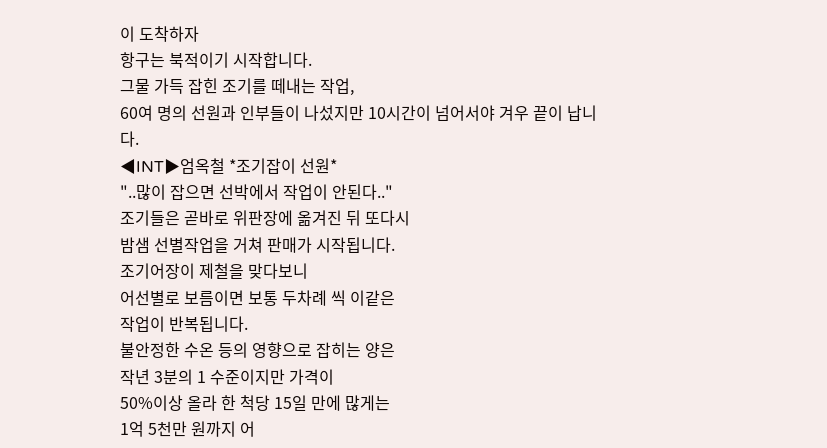이 도착하자
항구는 북적이기 시작합니다.
그물 가득 잡힌 조기를 떼내는 작업,
60여 명의 선원과 인부들이 나섰지만 10시간이 넘어서야 겨우 끝이 납니다.
◀INT▶엄옥철 *조기잡이 선원*
"..많이 잡으면 선박에서 작업이 안된다.."
조기들은 곧바로 위판장에 옮겨진 뒤 또다시
밤샘 선별작업을 거쳐 판매가 시작됩니다.
조기어장이 제철을 맞다보니
어선별로 보름이면 보통 두차례 씩 이같은
작업이 반복됩니다.
불안정한 수온 등의 영향으로 잡히는 양은
작년 3분의 1 수준이지만 가격이
50%이상 올라 한 척당 15일 만에 많게는
1억 5천만 원까지 어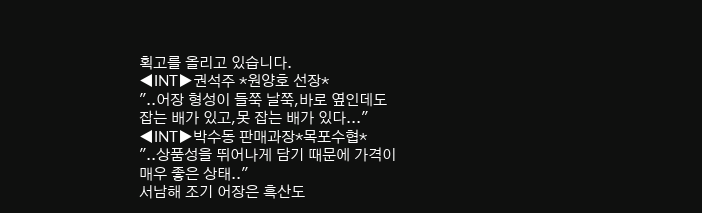획고를 올리고 있습니다.
◀INT▶권석주 *원양호 선장*
"..어장 형성이 들쭉 날쭉,바로 옆인데도
잡는 배가 있고,못 잡는 배가 있다..."
◀INT▶박수동 판매과장*목포수협*
"..상품성을 뛰어나게 담기 때문에 가격이
매우 좋은 상태.."
서남해 조기 어장은 흑산도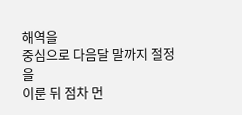해역을
중심으로 다음달 말까지 절정을
이룬 뒤 점차 먼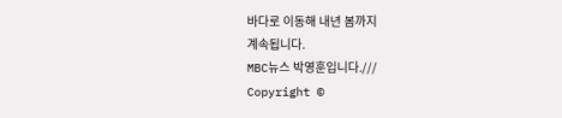바다로 이동해 내년 봄까지
계속됩니다.
MBC뉴스 박영훈입니다.///
Copyright ©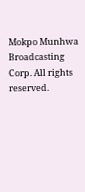Mokpo Munhwa Broadcasting Corp. All rights reserved.